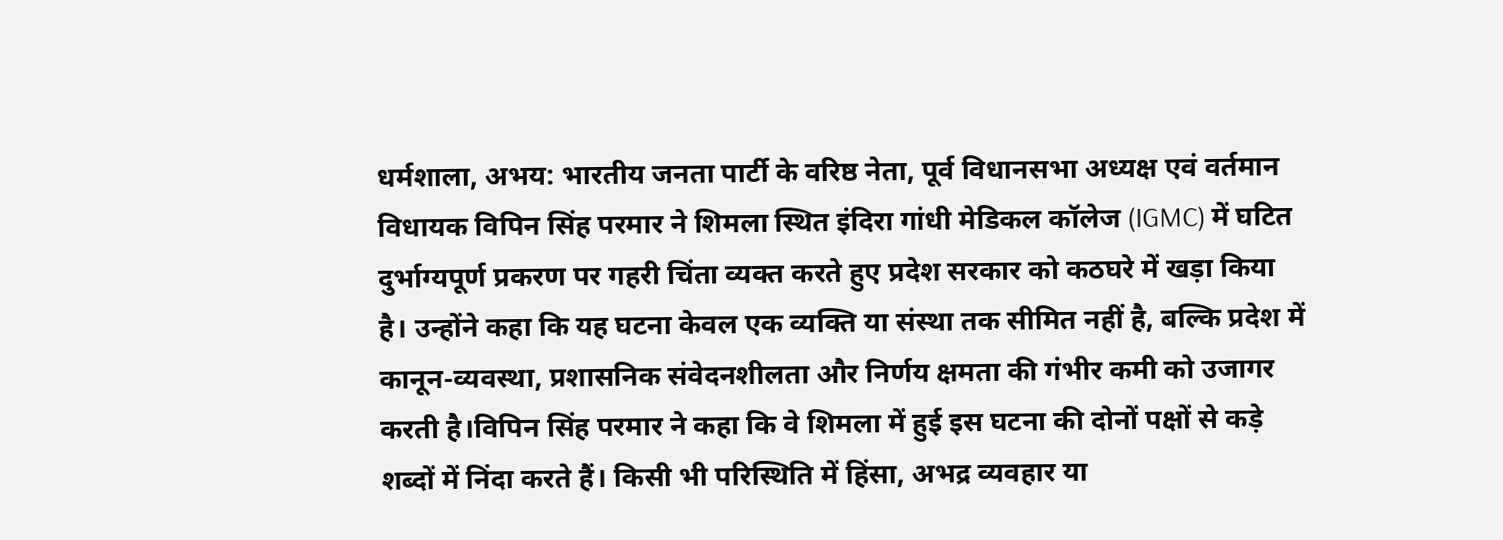धर्मशाला, अभय: भारतीय जनता पार्टी के वरिष्ठ नेता, पूर्व विधानसभा अध्यक्ष एवं वर्तमान विधायक विपिन सिंह परमार ने शिमला स्थित इंदिरा गांधी मेडिकल कॉलेज (IGMC) में घटित दुर्भाग्यपूर्ण प्रकरण पर गहरी चिंता व्यक्त करते हुए प्रदेश सरकार को कठघरे में खड़ा किया है। उन्होंने कहा कि यह घटना केवल एक व्यक्ति या संस्था तक सीमित नहीं है, बल्कि प्रदेश में कानून-व्यवस्था, प्रशासनिक संवेदनशीलता और निर्णय क्षमता की गंभीर कमी को उजागर करती है।विपिन सिंह परमार ने कहा कि वे शिमला में हुई इस घटना की दोनों पक्षों से कड़े शब्दों में निंदा करते हैं। किसी भी परिस्थिति में हिंसा, अभद्र व्यवहार या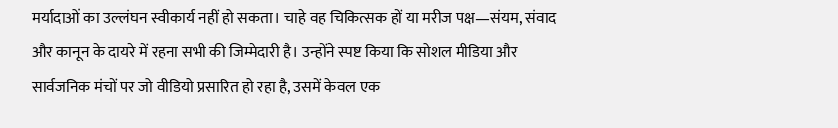मर्यादाओं का उल्लंघन स्वीकार्य नहीं हो सकता। चाहे वह चिकित्सक हों या मरीज पक्ष—संयम, संवाद और कानून के दायरे में रहना सभी की जिम्मेदारी है। उन्होंने स्पष्ट किया कि सोशल मीडिया और सार्वजनिक मंचों पर जो वीडियो प्रसारित हो रहा है, उसमें केवल एक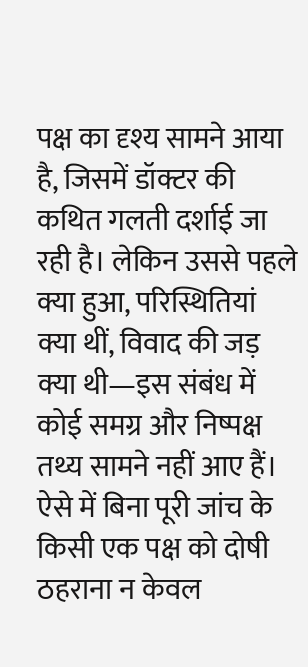पक्ष का दृश्य सामने आया है, जिसमें डॉक्टर की कथित गलती दर्शाई जा रही है। लेकिन उससे पहले क्या हुआ, परिस्थितियां क्या थीं, विवाद की जड़ क्या थी—इस संबंध में कोई समग्र और निष्पक्ष तथ्य सामने नहीं आए हैं। ऐसे में बिना पूरी जांच के किसी एक पक्ष को दोषी ठहराना न केवल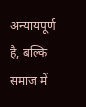अन्यायपूर्ण है, बल्कि समाज में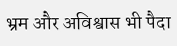भ्रम और अविश्वास भी पैदा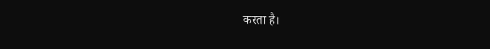करता है।